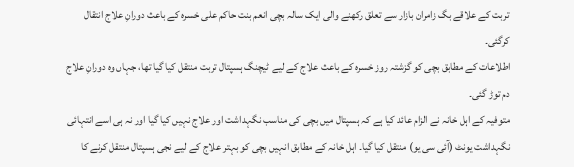تربت کے علاقے بگ زامران بازار سے تعلق رکھنے والی ایک سالہ بچی انعم بنت حاکم علی خسرہ کے باعث دورانِ علاج انتقال کرگئی۔
اطلاعات کے مطابق بچی کو گزشتہ روز خسرہ کے باعث علاج کے لیے ٹیچنگ ہسپتال تربت منتقل کیا گیا تھا، جہاں وہ دورانِ علاج دم توڑ گئی۔
متوفیہ کے اہل خانہ نے الزام عائد کیا ہے کہ ہسپتال میں بچی کی مناسب نگہداشت اور علاج نہیں کیا گیا اور نہ ہی اسے انتہائی نگہداشت یونٹ (آئی سی یو) منتقل کیا گیا۔ اہل خانہ کے مطابق انہیں بچی کو بہتر علاج کے لیے نجی ہسپتال منتقل کرنے کا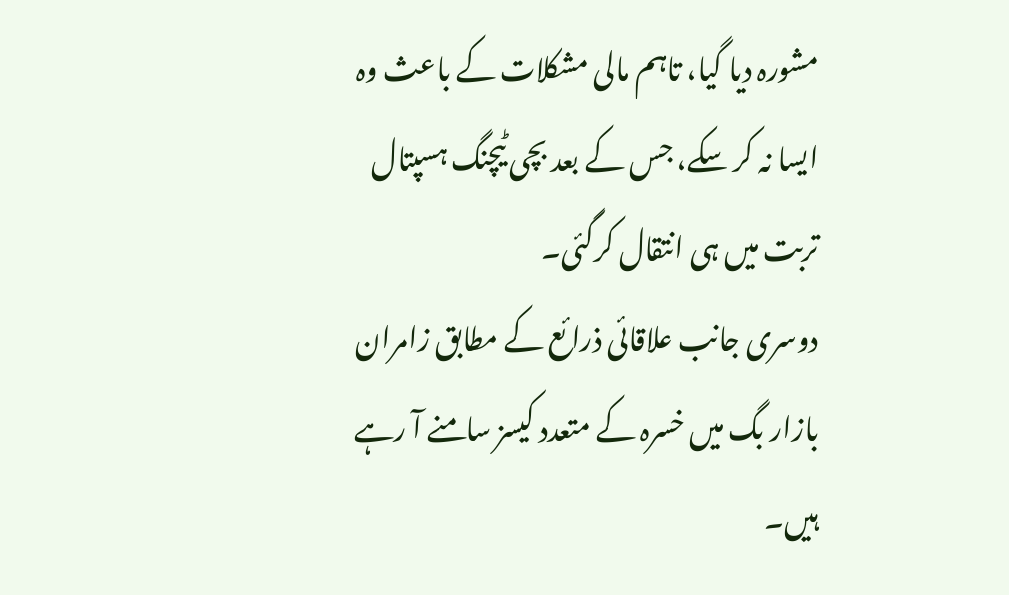مشورہ دیا گیا، تاہم مالی مشکلات کے باعث وہ ایسا نہ کر سکے، جس کے بعد بچی ٹیچنگ ہسپتال تربت میں ہی انتقال کرگئی۔
دوسری جانب علاقائی ذرائع کے مطابق زامران بازار بگ میں خسرہ کے متعدد کیسز سامنے آ رہے ہیں۔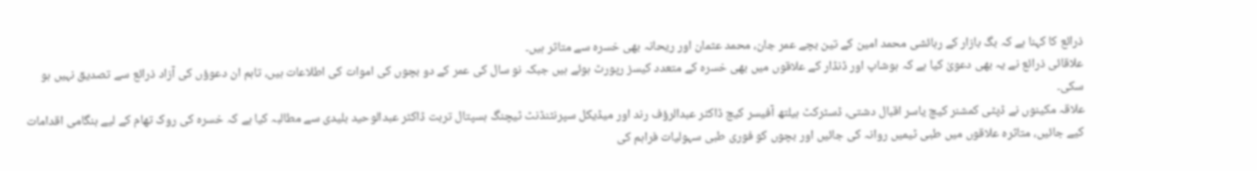ذرائع کا کہنا ہے کہ بگ بازار کے رہائشی محمد امین کے تین بچے عمر جان، محمد عثمان اور ریحانہ بھی خسرہ سے متاثر ہیں۔
علاقائی ذرائع نے یہ بھی دعویٰ کیا ہے کہ ہوشاپ اور ڈنڈار کے علاقوں میں بھی خسرہ کے متعدد کیسز رپورٹ ہوئے ہیں جبکہ نو سال کی عمر کے دو بچوں کی اموات کی اطلاعات ہیں، تاہم ان دعوؤں کی آزاد ذرائع سے تصدیق نہیں ہو سکی۔
علاقہ مکینوں نے ڈپٹی کمشنر کیچ یاسر اقبال دشتی، ڈسٹرکٹ ہیلتھ آفیسر کیچ ڈاکٹر عبدالرؤف رند اور میڈیکل سپرنٹنڈنٹ ٹیچنگ ہسپتال تربت ڈاکٹر عبدالوحید بلیدی سے مطالبہ کیا ہے کہ خسرہ کی روک تھام کے لیے ہنگامی اقدامات کیے جائیں، متاثرہ علاقوں میں طبی ٹیمیں روانہ کی جائیں اور بچوں کو فوری طبی سہولیات فراہم کی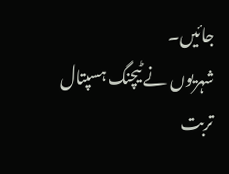جائیں۔
شہریوں نے ٹیچنگ ہسپتال تربت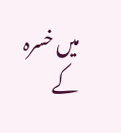میں خسرہ کے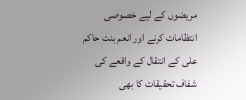مریضوں کے لیے خصوصی انتظامات کرنے اور انعم بنت حاکم علی کے انتقال کے واقعے کی شفاف تحقیقات کا بھی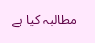مطالبہ کیا ہے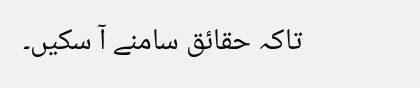تاکہ حقائق سامنے آ سکیں۔